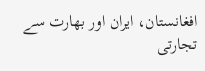افغانستان، ایران اور بھارت سے تجارتی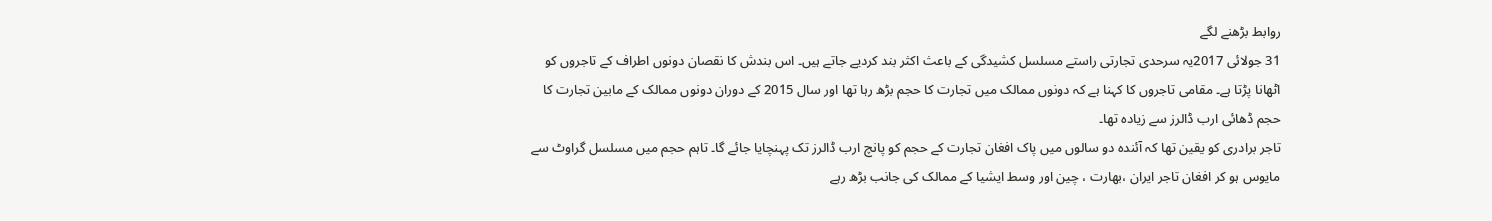روابط بڑھنے لگے
31 جولائی 2017یہ سرحدی تجارتی راستے مسلسل کشیدگی کے باعث اکثر بند کردیے جاتے ہیں۔ اس بندش کا نقصان دونوں اطراف کے تاجروں کو اٹھانا پڑتا ہے۔ مقامی تاجروں کا کہنا ہے کہ دونوں ممالک میں تجارت کا حجم بڑھ رہا تھا اور سال 2015 کے دوران دونوں ممالک کے مابین تجارت کا حجم ڈھائی ارب ڈالرز سے زیادہ تھا۔
تاجر برادری کو یقین تھا کہ آئندہ دو سالوں میں پاک افغان تجارت کے حجم کو پانچ ارب ڈالرز تک پہنچایا جائے گا۔ تاہم حجم میں مسلسل گراوٹ سے مایوس ہو کر افغان تاجر ایران ،بھارت ، چین اور وسط ایشیا کے ممالک کی جانب بڑھ رہے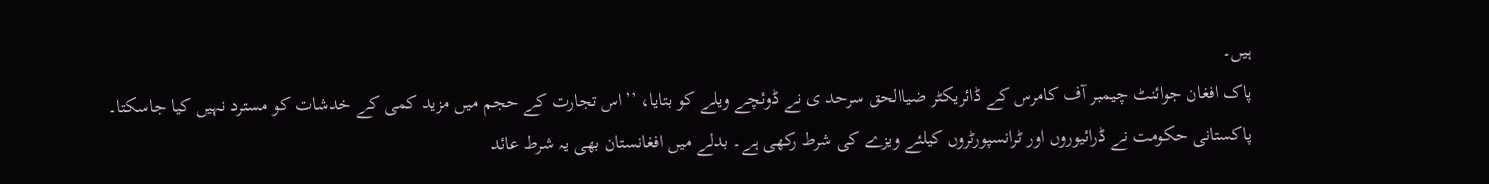ہیں۔
پاک افغان جوائنٹ چیمبر آف کامرس کے ڈائریکٹر ضیاالحق سرحد ی نے ڈوئچے ویلے کو بتایا، ’’اس تجارت کے حجم میں مزید کمی کے خدشات کو مسترد نہیں کیا جاسکتا۔ پاکستانی حکومت نے ڈرائیوروں اور ٹرانسپورٹروں کیلئے ویزے کی شرط رکھی ہے۔ بدلے میں افغانستان بھی یہ شرط عائد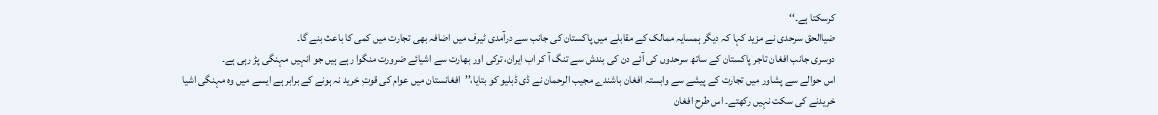کرسکتا ہے۔‘‘
ضیاالحق سرحدی نے مزید کہا کہ دیگر ہمسایہ ممالک کے مقابلے میں پاکستان کی جانب سے درآمدی ٹیرف میں اضافہ بھی تجارت میں کمی کا باعث بنے گا۔
دوسری جانب افغان تاجر پاکستان کے ساتھ سرحدوں کی آئے دن کی بندش سے تنگ آ کر اب ایران، ترکی اور بھارت سے اشیائے ضرورت منگوا رہے ہیں جو انہیں مہنگی پڑ رہی ہے۔
اس حوالے سے پشاور میں تجارت کے پیشے سے وابستہ افغان باشندے مجیب الرحمان نے ڈی ڈبلیو کو بتایا،’’افغانستان میں عوام کی قوتِ خرید نہ ہونے کے برابر ہے ایسے میں وہ مہنگی اشیا خریدنے کی سکت نہیں رکھتے۔ اس طرح افغان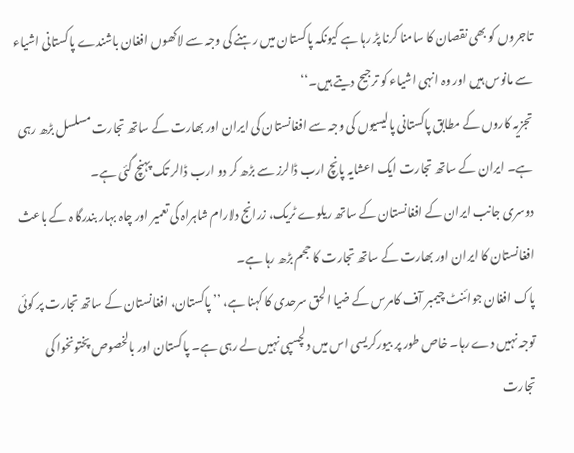تاجروں کو بھی نقصان کا سامنا کرنا پڑ رہا ہے کیونکہ پاکستان میں رہنے کی وجہ سے لاکھوں افغان باشندے پاکستانی اشیاء سے مانوس ہیں اور وہ انہی اشیاء کو ترجیح دیتے ہیں۔‘‘
تجزیہ کاروں کے مطابق پاکستانی پالیسیوں کی وجہ سے افغانستان کی ایران اور بھارت کے ساتھ تجارت مسلسل بڑھ رہی ہے۔ ایران کے ساتھ تجارت ایک اعشایہ پانچ ارب ڈالرز سے بڑھ کر دو ارب ڈالر تک پہنچ گئی ہے۔
دوسری جانب ایران کے افغانستان کے ساتھ ریلوے ٹریک، زرانج دلارام شاہراہ کی تعمیر اور چاہ بہار بندرگا ہ کے باعث افغانستان کا ایران اور بھارت کے ساتھ تجارت کا حجم بڑھ رہا ہے۔
پاک افغان جوائنٹ چیمبر آف کامرس کے ضیا الحق سرحدی کا کہنا ہے، ’’پاکستان، افغانستان کے ساتھ تجارت پر کوئی توجہ نہیں دے رہا۔ خاص طور پر بیورکریسی اس میں دلچسپی نہیں لے رہی ہے۔ پاکستان اور بالخصوص پختونخوا کی تجارت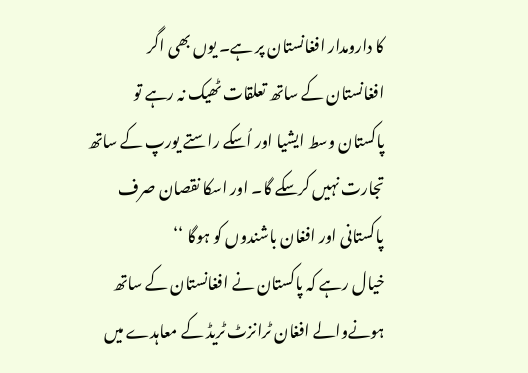کا دارومدار افغانستان پر ہے۔ یوں بھی اگر افغانستان کے ساتھ تعلقات ٹھیک نہ رہے تو پاکستان وسط ایشیا اور اُسکے راستے یورپ کے ساتھ تجارت نہیں کرسکے گا۔ اور اسکا نقصان صرف پاکستانی اور افغان باشندوں کو ہوگا ‘‘
خیال رہے کہ پاکستان نے افغانستان کے ساتھ ہونےوالے افغان ٹرانزٹ ٹریڈ کے معاہدے میں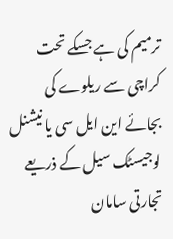ترمیم کی ہے جسکے تحت کراچی سے ریلوے کی بجائے این ایل سی یا نیشنل لوجیسٹک سیل کے ذریعے تجارتی سامان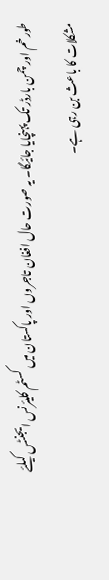طورخم اور چمن بارڈر تک پہنچایا جائیگا۔ یہ صورت حال افغان تاجروں اور پاکستان میں کسٹم کلیئرنس ایجنٹس کیلئے مشکلات کا باعث بن رہی ہے۔